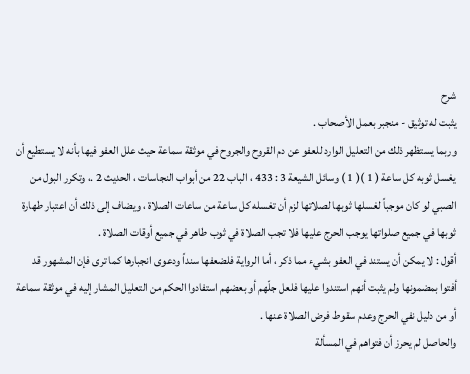شرح
يثبت له توثيق - منجبر بعمل الأصحاب .
وربما يستظهر ذلك من التعليل الوارد للعفو عن دم القروح والجروح في موثقة سماعة حيث علل العفو فيها بأنه لا يستطيع أن يغسل ثوبه كل ساعة ( 1 )( 1 ) وسائل الشيعة 3 : 433 ، الباب 22 من أبواب النجاسات ، الحديث 2 .، وتكرر البول من الصبي لو كان موجباً لغسلها ثوبها لصلاتها لزم أن تغسله كل ساعة من ساعات الصلاة ، ويضاف إلى ذلك أن اعتبار طهارة ثوبها في جميع صلواتها يوجب الحرج عليها فلا تجب الصلاة في ثوب طاهر في جميع أوقات الصلاة .
أقول : لا يمكن أن يستند في العفو بشيء مما ذكر ، أما الرواية فلضعفها سنداً ودعوى انجبارها كما ترى فإن المشهور قد أفتوا بمضمونها ولم يثبت أنهم استندوا عليها فلعل جلّهم أو بعضهم استفادوا الحكم من التعليل المشار إليه في موثقة سماعة أو من دليل نفي الحرج وعدم سقوط فرض الصلاة عنها .
والحاصل لم يحرز أن فتواهم في المسألة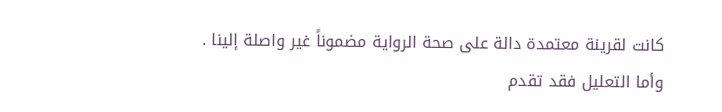كانت لقرينة معتمدة دالة على صحة الرواية مضموناً غير واصلة إلينا .
وأما التعليل فقد تقدم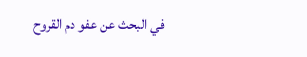في البحث عن عفو دم القروح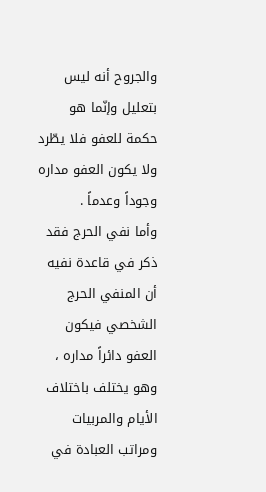والجروح أنه ليس بتعليل وإنّما هو حكمة للعفو فلا يطّرد ولا يكون العفو مداره وجوداً وعدماً .
وأما نفي الحرج فقد ذكر في قاعدة نفيه أن المنفي الحرج الشخصي فيكون العفو دائراً مداره ، وهو يختلف باختلاف الأيام والمربيات ومراتب العبادة في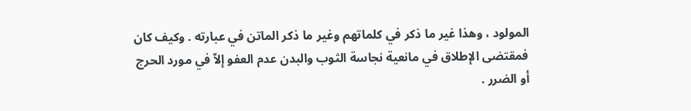المولود ، وهذا غير ما ذكر في كلماتهم وغير ما ذكر الماتن في عبارته . وكيف كان فمقتضى الإطلاق في مانعية نجاسة الثوب والبدن عدم العفو إلاّ في مورد الحرج أو الضرر .